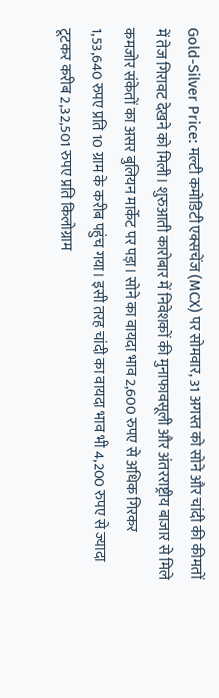Gold-Silver Price: मल्टी कमोडिटी एक्सचेंज (MCX) पर सोमवार, 31 अगस्त को सोने और चांदी की कीमतों में तेज गिरावट देखने को मिली। शुरुआती कारोबार में निवेशकों की मुनाफावसूली और अंतरराष्ट्रीय बाजार से मिले कमजोर संकेतों का असर बुलियन मार्केट पर पड़ा। सोने का वायदा भाव 2,600 रुपए से अधिक गिरकर 1,53,640 रुपए प्रति 10 ग्राम के करीब पहुंच गया। इसी तरह चांदी का वायदा भाव भी 4,200 रुपए से ज्यादा टूटकर करीब 2,32,501 रुपए प्रति किलोग्राम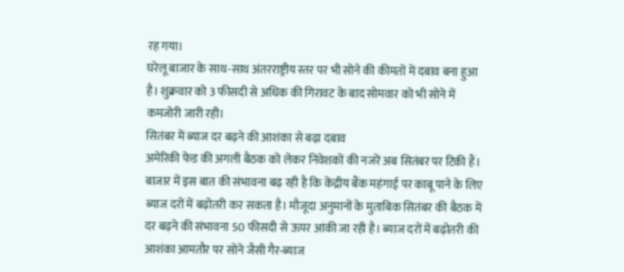रह गया।
घरेलू बाजार के साथ-साथ अंतरराष्ट्रीय स्तर पर भी सोने की कीमतों में दबाव बना हुआ है। शुक्रवार को 3 फीसदी से अधिक की गिरावट के बाद सोमवार को भी सोने में कमजोरी जारी रही।
सितंबर में ब्याज दर बढ़ने की आशंका से बढ़ा दबाव
अमेरिकी फेड की अगली बैठक को लेकर निवेशकों की नजरें अब सितंबर पर टिकी हैं। बाजार में इस बात की संभावना बढ़ रही है कि केंद्रीय बैंक महंगाई पर काबू पाने के लिए ब्याज दरों में बढ़ोतरी कर सकता है। मौजूदा अनुमानों के मुताबिक सितंबर की बैठक में दर बढ़ने की संभावना 50 फीसदी से ऊपर आंकी जा रही है। ब्याज दरों में बढ़ोतरी की आशंका आमतौर पर सोने जैसी गैर-ब्याज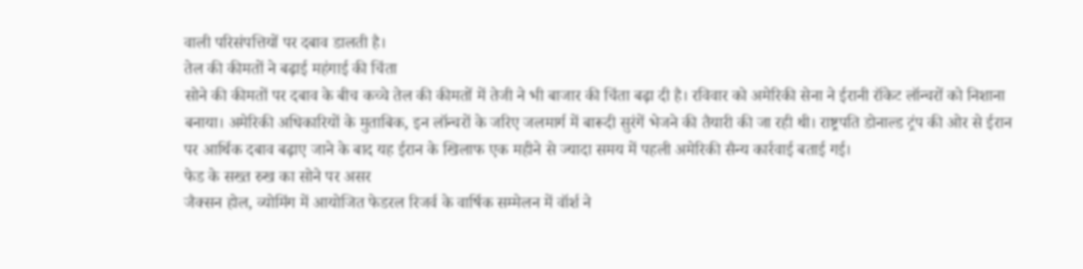वाली परिसंपत्तियों पर दबाव डालती है।
तेल की कीमतों ने बढ़ाई महंगाई की चिंता
सोने की कीमतों पर दबाव के बीच कच्चे तेल की कीमतों में तेजी ने भी बाजार की चिंता बढ़ा दी है। रविवार को अमेरिकी सेना ने ईरानी रॉकेट लॉन्चरों को निशाना बनाया। अमेरिकी अधिकारियों के मुताबिक, इन लॉन्चरों के जरिए जलमार्ग में बारूदी सुरंगें भेजने की तैयारी की जा रही थी। राष्ट्रपति डोनाल्ड ट्रंप की ओर से ईरान पर आर्थिक दबाव बढ़ाए जाने के बाद यह ईरान के खिलाफ एक महीने से ज्यादा समय में पहली अमेरिकी सैन्य कार्रवाई बताई गई।
फेड के सख्त रुख का सोने पर असर
जैक्सन होल, व्योमिंग में आयोजित फेडरल रिजर्व के वार्षिक सम्मेलन में वॉर्श ने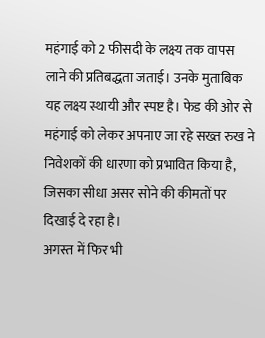महंगाई को 2 फीसदी के लक्ष्य तक वापस लाने की प्रतिबद्धता जताई। उनके मुताबिक यह लक्ष्य स्थायी और स्पष्ट है। फेड की ओर से महंगाई को लेकर अपनाए जा रहे सख्त रुख ने निवेशकों की धारणा को प्रभावित किया है, जिसका सीधा असर सोने की कीमतों पर दिखाई दे रहा है।
अगस्त में फिर भी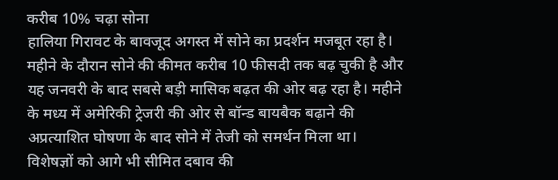करीब 10% चढ़ा सोना
हालिया गिरावट के बावजूद अगस्त में सोने का प्रदर्शन मजबूत रहा है। महीने के दौरान सोने की कीमत करीब 10 फीसदी तक बढ़ चुकी है और यह जनवरी के बाद सबसे बड़ी मासिक बढ़त की ओर बढ़ रहा है। महीने के मध्य में अमेरिकी ट्रेजरी की ओर से बॉन्ड बायबैक बढ़ाने की अप्रत्याशित घोषणा के बाद सोने में तेजी को समर्थन मिला था।
विशेषज्ञों को आगे भी सीमित दबाव की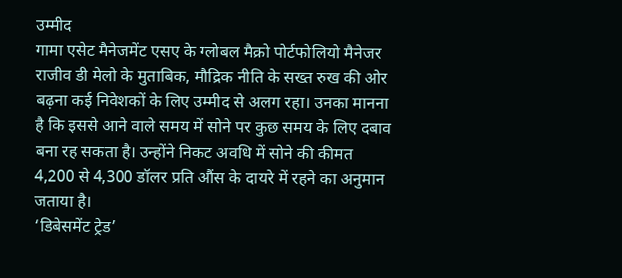उम्मीद
गामा एसेट मैनेजमेंट एसए के ग्लोबल मैक्रो पोर्टफोलियो मैनेजर राजीव डी मेलो के मुताबिक, मौद्रिक नीति के सख्त रुख की ओर बढ़ना कई निवेशकों के लिए उम्मीद से अलग रहा। उनका मानना है कि इससे आने वाले समय में सोने पर कुछ समय के लिए दबाव बना रह सकता है। उन्होंने निकट अवधि में सोने की कीमत 4,200 से 4,300 डॉलर प्रति औंस के दायरे में रहने का अनुमान जताया है।
‘डिबेसमेंट ट्रेड’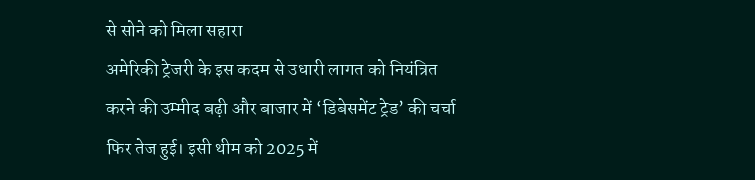से सोने को मिला सहारा
अमेरिकी ट्रेजरी के इस कदम से उधारी लागत को नियंत्रित करने की उम्मीद बढ़ी और बाजार में ‘डिबेसमेंट ट्रेड’ की चर्चा फिर तेज हुई। इसी थीम को 2025 में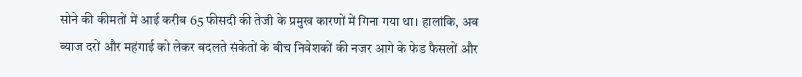सोने की कीमतों में आई करीब 65 फीसदी की तेजी के प्रमुख कारणों में गिना गया था। हालांकि, अब ब्याज दरों और महंगाई को लेकर बदलते संकेतों के बीच निवेशकों की नजर आगे के फेड फैसलों और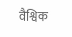वैश्विक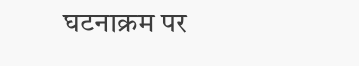घटनाक्रम पर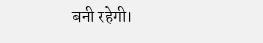बनी रहेगी।